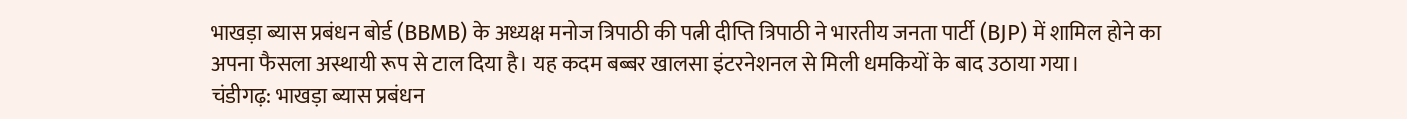भाखड़ा ब्यास प्रबंधन बोर्ड (BBMB) के अध्यक्ष मनोज त्रिपाठी की पत्नी दीप्ति त्रिपाठी ने भारतीय जनता पार्टी (BJP) में शामिल होने का अपना फैसला अस्थायी रूप से टाल दिया है। यह कदम बब्बर खालसा इंटरनेशनल से मिली धमकियों के बाद उठाया गया।
चंडीगढ़: भाखड़ा ब्यास प्रबंधन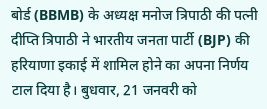बोर्ड (BBMB) के अध्यक्ष मनोज त्रिपाठी की पत्नी दीप्ति त्रिपाठी ने भारतीय जनता पार्टी (BJP) की हरियाणा इकाई में शामिल होने का अपना निर्णय टाल दिया है। बुधवार, 21 जनवरी को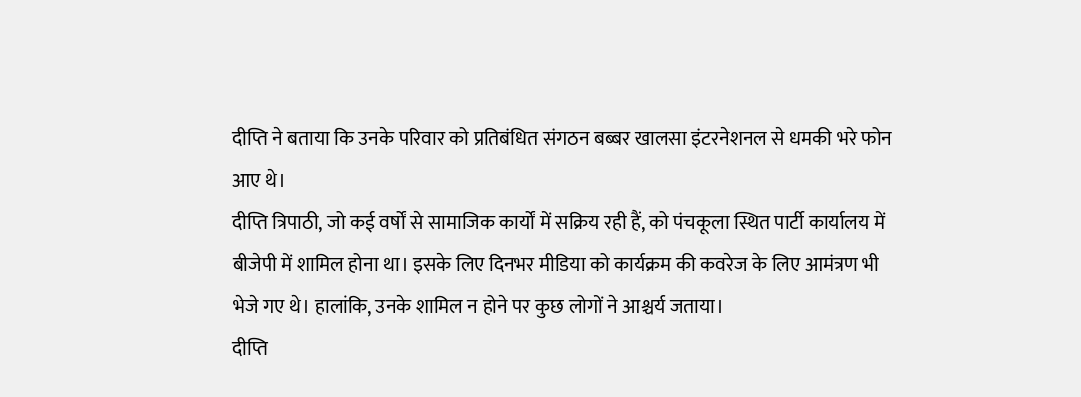दीप्ति ने बताया कि उनके परिवार को प्रतिबंधित संगठन बब्बर खालसा इंटरनेशनल से धमकी भरे फोन आए थे।
दीप्ति त्रिपाठी, जो कई वर्षों से सामाजिक कार्यों में सक्रिय रही हैं, को पंचकूला स्थित पार्टी कार्यालय में बीजेपी में शामिल होना था। इसके लिए दिनभर मीडिया को कार्यक्रम की कवरेज के लिए आमंत्रण भी भेजे गए थे। हालांकि, उनके शामिल न होने पर कुछ लोगों ने आश्चर्य जताया।
दीप्ति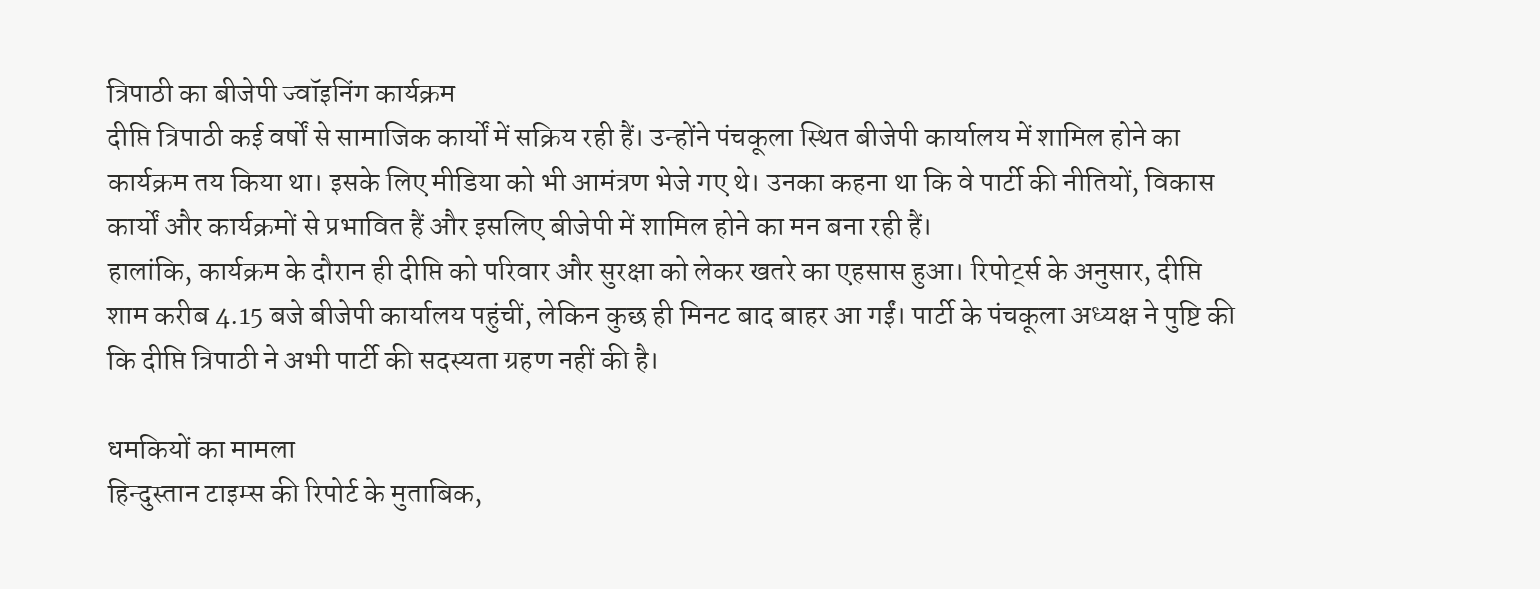त्रिपाठी का बीजेपी ज्वॉइनिंग कार्यक्रम
दीप्ति त्रिपाठी कई वर्षों से सामाजिक कार्यों में सक्रिय रही हैं। उन्होंने पंचकूला स्थित बीजेपी कार्यालय में शामिल होने का कार्यक्रम तय किया था। इसके लिए मीडिया को भी आमंत्रण भेजे गए थे। उनका कहना था कि वे पार्टी की नीतियों, विकास कार्यों और कार्यक्रमों से प्रभावित हैं और इसलिए बीजेपी में शामिल होने का मन बना रही हैं।
हालांकि, कार्यक्रम के दौरान ही दीप्ति को परिवार और सुरक्षा को लेकर खतरे का एहसास हुआ। रिपोर्ट्स के अनुसार, दीप्ति शाम करीब 4.15 बजे बीजेपी कार्यालय पहुंचीं, लेकिन कुछ ही मिनट बाद बाहर आ गईं। पार्टी के पंचकूला अध्यक्ष ने पुष्टि की कि दीप्ति त्रिपाठी ने अभी पार्टी की सदस्यता ग्रहण नहीं की है।

धमकियों का मामला
हिन्दुस्तान टाइम्स की रिपोर्ट के मुताबिक,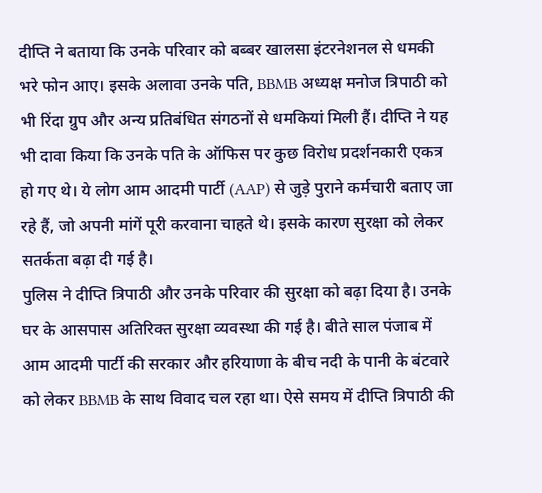दीप्ति ने बताया कि उनके परिवार को बब्बर खालसा इंटरनेशनल से धमकी भरे फोन आए। इसके अलावा उनके पति, BBMB अध्यक्ष मनोज त्रिपाठी को भी रिंदा ग्रुप और अन्य प्रतिबंधित संगठनों से धमकियां मिली हैं। दीप्ति ने यह भी दावा किया कि उनके पति के ऑफिस पर कुछ विरोध प्रदर्शनकारी एकत्र हो गए थे। ये लोग आम आदमी पार्टी (AAP) से जुड़े पुराने कर्मचारी बताए जा रहे हैं, जो अपनी मांगें पूरी करवाना चाहते थे। इसके कारण सुरक्षा को लेकर सतर्कता बढ़ा दी गई है।
पुलिस ने दीप्ति त्रिपाठी और उनके परिवार की सुरक्षा को बढ़ा दिया है। उनके घर के आसपास अतिरिक्त सुरक्षा व्यवस्था की गई है। बीते साल पंजाब में आम आदमी पार्टी की सरकार और हरियाणा के बीच नदी के पानी के बंटवारे को लेकर BBMB के साथ विवाद चल रहा था। ऐसे समय में दीप्ति त्रिपाठी की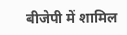बीजेपी में शामिल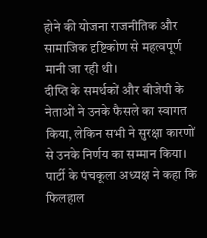होने की योजना राजनीतिक और सामाजिक दृष्टिकोण से महत्वपूर्ण मानी जा रही थी।
दीप्ति के समर्थकों और बीजेपी के नेताओं ने उनके फैसले का स्वागत किया, लेकिन सभी ने सुरक्षा कारणों से उनके निर्णय का सम्मान किया। पार्टी के पंचकूला अध्यक्ष ने कहा कि फिलहाल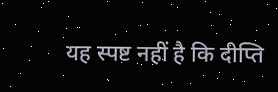यह स्पष्ट नहीं है कि दीप्ति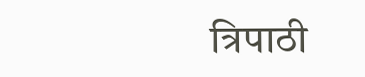त्रिपाठी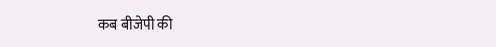कब बीजेपी की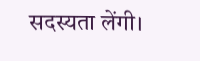सदस्यता लेंगी।